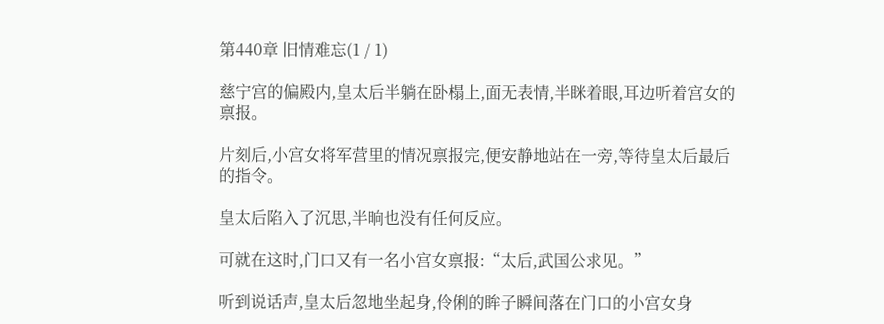第440章 旧情难忘(1 / 1)

慈宁宫的偏殿内,皇太后半躺在卧榻上,面无表情,半眯着眼,耳边听着宫女的禀报。

片刻后,小宫女将军营里的情况禀报完,便安静地站在一旁,等待皇太后最后的指令。

皇太后陷入了沉思,半晌也没有任何反应。

可就在这时,门口又有一名小宫女禀报:“太后,武国公求见。”

听到说话声,皇太后忽地坐起身,伶俐的眸子瞬间落在门口的小宫女身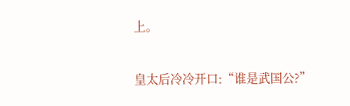上。

皇太后冷冷开口:“谁是武国公?”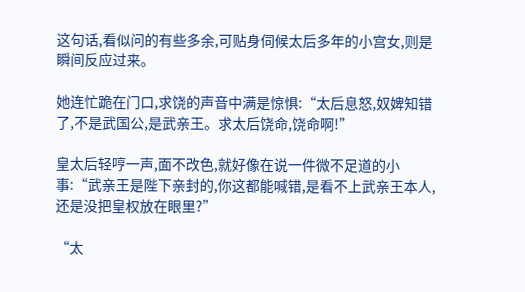这句话,看似问的有些多余,可贴身伺候太后多年的小宫女,则是瞬间反应过来。

她连忙跪在门口,求饶的声音中满是惊惧:“太后息怒,奴婢知错了,不是武国公,是武亲王。求太后饶命,饶命啊!”

皇太后轻哼一声,面不改色,就好像在说一件微不足道的小事:“武亲王是陛下亲封的,你这都能喊错,是看不上武亲王本人,还是没把皇权放在眼里?”

“太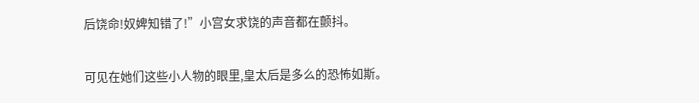后饶命!奴婢知错了!”小宫女求饶的声音都在颤抖。

可见在她们这些小人物的眼里,皇太后是多么的恐怖如斯。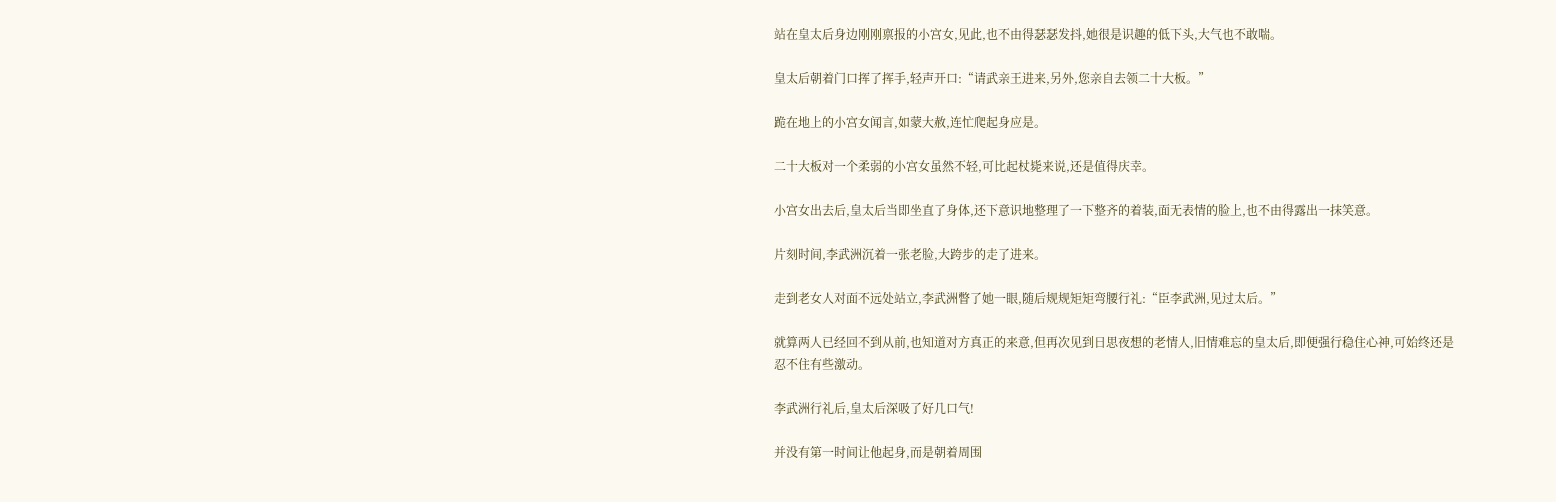站在皇太后身边刚刚禀报的小宫女,见此,也不由得瑟瑟发抖,她很是识趣的低下头,大气也不敢喘。

皇太后朝着门口挥了挥手,轻声开口:“请武亲王进来,另外,您亲自去领二十大板。”

跪在地上的小宫女闻言,如蒙大赦,连忙爬起身应是。

二十大板对一个柔弱的小宫女虽然不轻,可比起杖毙来说,还是值得庆幸。

小宫女出去后,皇太后当即坐直了身体,还下意识地整理了一下整齐的着装,面无表情的脸上,也不由得露出一抹笑意。

片刻时间,李武洲沉着一张老脸,大跨步的走了进来。

走到老女人对面不远处站立,李武洲瞥了她一眼,随后规规矩矩弯腰行礼:“臣李武洲,见过太后。”

就算两人已经回不到从前,也知道对方真正的来意,但再次见到日思夜想的老情人,旧情难忘的皇太后,即便强行稳住心神,可始终还是忍不住有些激动。

李武洲行礼后,皇太后深吸了好几口气!

并没有第一时间让他起身,而是朝着周围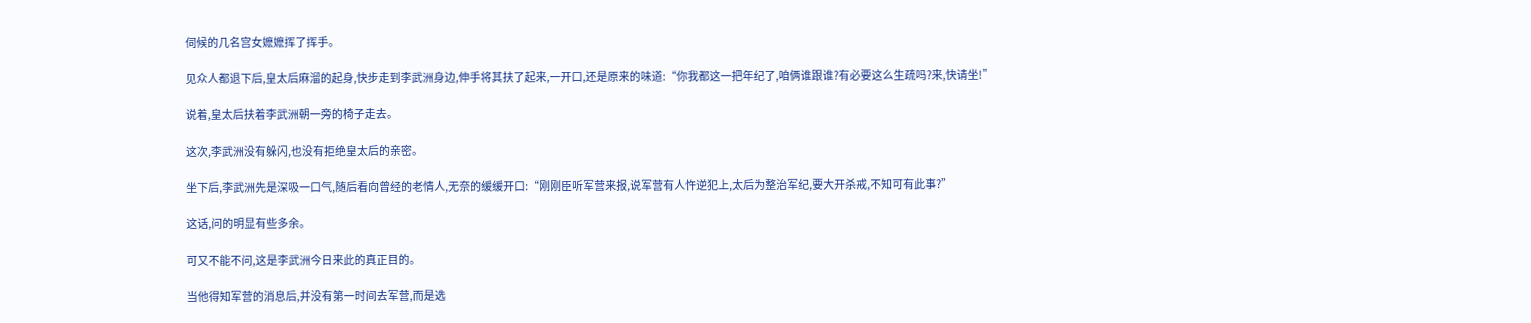伺候的几名宫女嬷嬷挥了挥手。

见众人都退下后,皇太后麻溜的起身,快步走到李武洲身边,伸手将其扶了起来,一开口,还是原来的味道:“你我都这一把年纪了,咱俩谁跟谁?有必要这么生疏吗?来,快请坐!”

说着,皇太后扶着李武洲朝一旁的椅子走去。

这次,李武洲没有躲闪,也没有拒绝皇太后的亲密。

坐下后,李武洲先是深吸一口气,随后看向曾经的老情人,无奈的缓缓开口:“刚刚臣听军营来报,说军营有人忤逆犯上,太后为整治军纪,要大开杀戒,不知可有此事?”

这话,问的明显有些多余。

可又不能不问,这是李武洲今日来此的真正目的。

当他得知军营的消息后,并没有第一时间去军营,而是选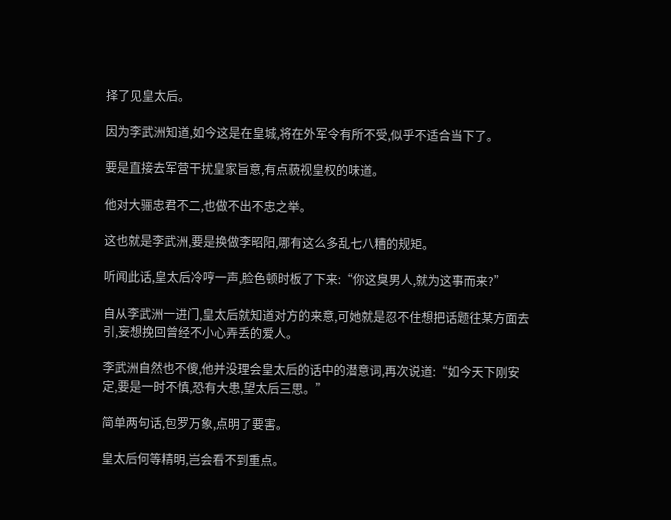择了见皇太后。

因为李武洲知道,如今这是在皇城,将在外军令有所不受,似乎不适合当下了。

要是直接去军营干扰皇家旨意,有点藐视皇权的味道。

他对大骊忠君不二,也做不出不忠之举。

这也就是李武洲,要是换做李昭阳,哪有这么多乱七八糟的规矩。

听闻此话,皇太后冷哼一声,脸色顿时板了下来:“你这臭男人,就为这事而来?”

自从李武洲一进门,皇太后就知道对方的来意,可她就是忍不住想把话题往某方面去引,妄想挽回曾经不小心弄丢的爱人。

李武洲自然也不傻,他并没理会皇太后的话中的潜意词,再次说道:“如今天下刚安定,要是一时不慎,恐有大患,望太后三思。”

简单两句话,包罗万象,点明了要害。

皇太后何等精明,岂会看不到重点。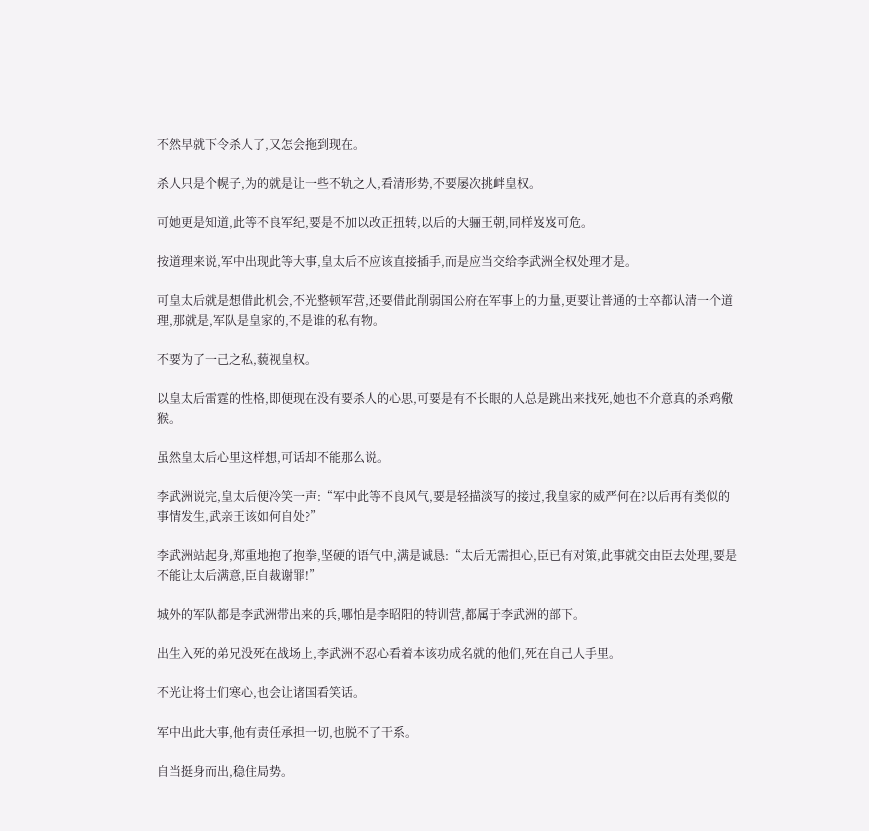不然早就下令杀人了,又怎会拖到现在。

杀人只是个幌子,为的就是让一些不轨之人,看清形势,不要屡次挑衅皇权。

可她更是知道,此等不良军纪,要是不加以改正扭转,以后的大骊王朝,同样岌岌可危。

按道理来说,军中出现此等大事,皇太后不应该直接插手,而是应当交给李武洲全权处理才是。

可皇太后就是想借此机会,不光整顿军营,还要借此削弱国公府在军事上的力量,更要让普通的士卒都认清一个道理,那就是,军队是皇家的,不是谁的私有物。

不要为了一己之私,藐视皇权。

以皇太后雷霆的性格,即便现在没有要杀人的心思,可要是有不长眼的人总是跳出来找死,她也不介意真的杀鸡儆猴。

虽然皇太后心里这样想,可话却不能那么说。

李武洲说完,皇太后便冷笑一声:“军中此等不良风气,要是轻描淡写的接过,我皇家的威严何在?以后再有类似的事情发生,武亲王该如何自处?”

李武洲站起身,郑重地抱了抱拳,坚硬的语气中,满是诚恳:“太后无需担心,臣已有对策,此事就交由臣去处理,要是不能让太后满意,臣自裁谢罪!”

城外的军队都是李武洲带出来的兵,哪怕是李昭阳的特训营,都属于李武洲的部下。

出生入死的弟兄没死在战场上,李武洲不忍心看着本该功成名就的他们,死在自己人手里。

不光让将士们寒心,也会让诸国看笑话。

军中出此大事,他有责任承担一切,也脱不了干系。

自当挺身而出,稳住局势。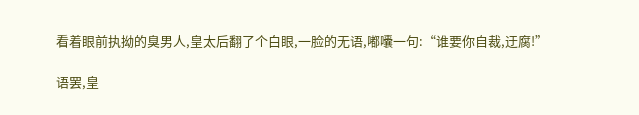看着眼前执拗的臭男人,皇太后翻了个白眼,一脸的无语,嘟囔一句:“谁要你自裁,迂腐!”

语罢,皇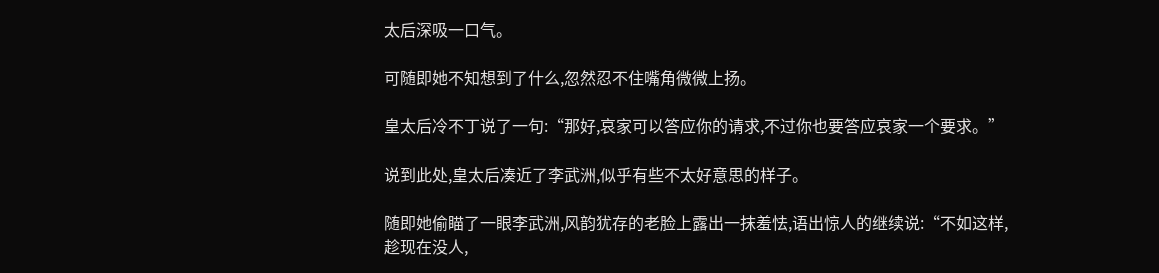太后深吸一口气。

可随即她不知想到了什么,忽然忍不住嘴角微微上扬。

皇太后冷不丁说了一句:“那好,哀家可以答应你的请求,不过你也要答应哀家一个要求。”

说到此处,皇太后凑近了李武洲,似乎有些不太好意思的样子。

随即她偷瞄了一眼李武洲,风韵犹存的老脸上露出一抹羞怯,语出惊人的继续说:“不如这样,趁现在没人,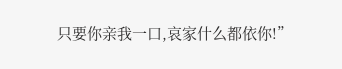只要你亲我一口,哀家什么都依你!”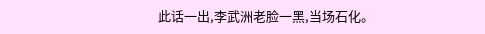此话一出,李武洲老脸一黑,当场石化。